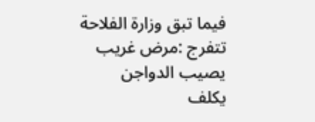فيما تبق وزارة الفلاحة تتفرج :مرض غريب يصيب الدواجن يكلف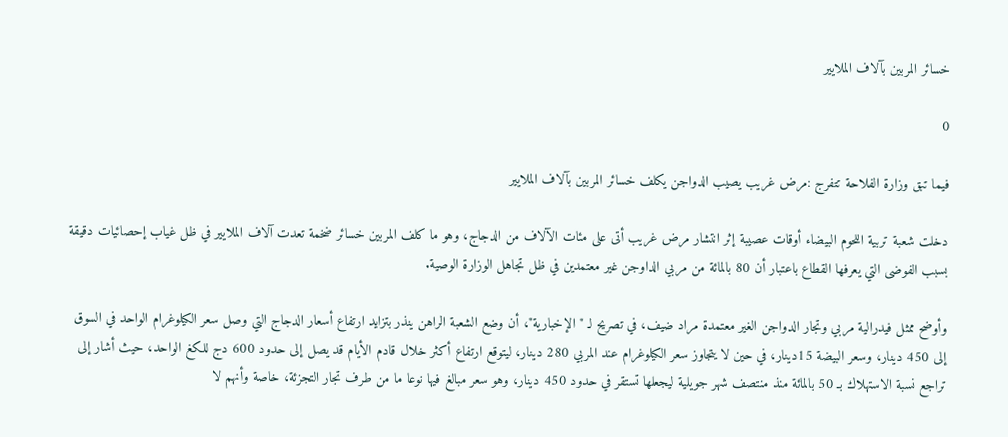خسائر المربين بآلاف الملايير

0

فيما تبق وزارة الفلاحة تتفرج :مرض غريب يصيب الدواجن يكلف خسائر المربين بآلاف الملايير

دخلت شعبة تربية اللحوم البيضاء أوقات عصيبة إثر انتشار مرض غريب أتى على مئات الآلاف من الدجاج، وهو ما كلف المربين خسائر ضخمة تعدت آلاف الملايير في ظل غياب إحصائيات دقيقة بسبب الفوضى التي يعرفها القطاع باعتبار أن 80 بالمائة من مربي الداوجن غير معتمدين في ظل تجاهل الوزارة الوصية.

وأوضح ممثل فيدرالية مربي وتجار الدواجن الغير معتمدة مراد ضيف، في تصريح لـ "الإخبارية"، أن وضع الشعبة الراهن ينذر بتزايد ارتفاع أسعار الدجاج التي وصل سعر الكيلوغرام الواحد في السوق إلى 450 دينار، وسعر البيضة 15دينار، في حين لا يتجاوز سعر الكيلوغرام عند المربي 280 دينار، ليتوقع ارتفاع أكثر خلال قادم الأيام قد يصل إلى حدود 600 دج للكغ الواحد، حيث أشار إلى تراجع نسبة الاستهلاك بـ 50 بالمائة منذ منتصف شهر جويلية ليجعلها تستقر في حدود 450 دينار، وهو سعر مبالغ فيها نوعا ما من طرف تجار التجزئة، خاصة وأنهم لا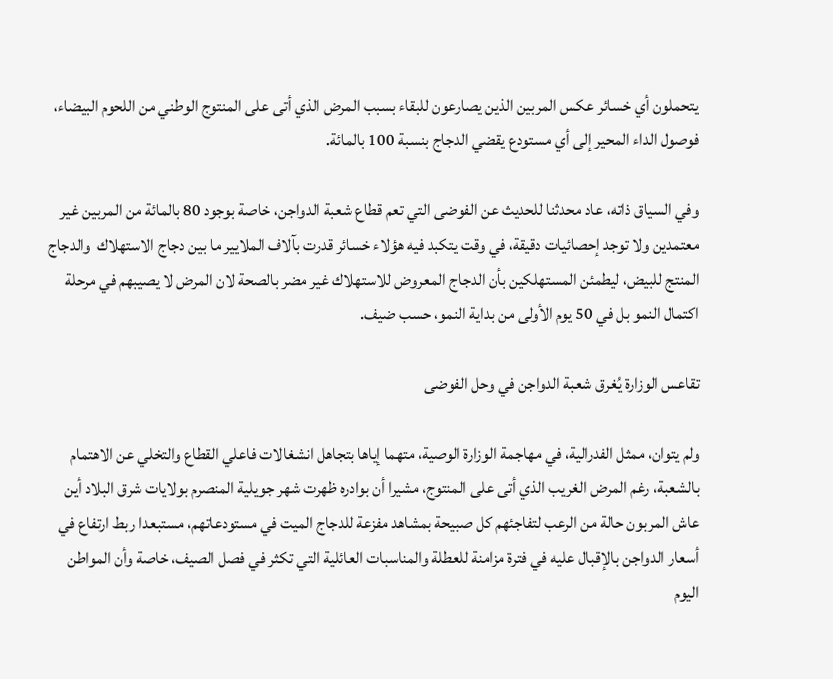يتحملون أي خسائر عكس المربين الذين يصارعون للبقاء بسبب المرض الذي أتى على المنتوج الوطني من اللحوم البيضاء، فوصول الداء المحير إلى أي مستودع يقضي الدجاج بنسبة 100 بالمائة.

وفي السياق ذاته، عاد محدثنا للحديث عن الفوضى التي تعم قطاع شعبة الدواجن، خاصة بوجود 80 بالمائة من المربين غير معتمدين ولا توجد إحصائيات دقيقة، في وقت يتكبد فيه هؤلاء خسائر قدرت بآلاف الملايير ما بين دجاج الاستهلاك  والدجاج المنتج للبيض، ليطمئن المستهلكين بأن الدجاج المعروض للاستهلاك غير مضر بالصحة لان المرض لا يصيبهم في مرحلة اكتمال النمو بل في 50 يوم الأولى من بداية النمو، حسب ضيف.

تقاعس الوزارة يُغرق شعبة الدواجن في وحل الفوضى

ولم يتوان، ممثل الفدرالية، في مهاجمة الوزارة الوصية، متهما إياها بتجاهل انشغالات فاعلي القطاع والتخلي عن الاهتمام بالشعبة، رغم المرض الغريب الذي أتى على المنتوج، مشيرا أن بوادره ظهرت شهر جويلية المنصرم بولايات شرق البلاد أين عاش المربون حالة من الرعب لتفاجئهم كل صبيحة بمشاهد مفزعة للدجاج الميت في مستودعاتهم، مستبعدا ربط ارتفاع في أسعار الدواجن بالإقبال عليه في فترة مزامنة للعطلة والمناسبات العائلية التي تكثر في فصل الصيف، خاصة وأن المواطن اليوم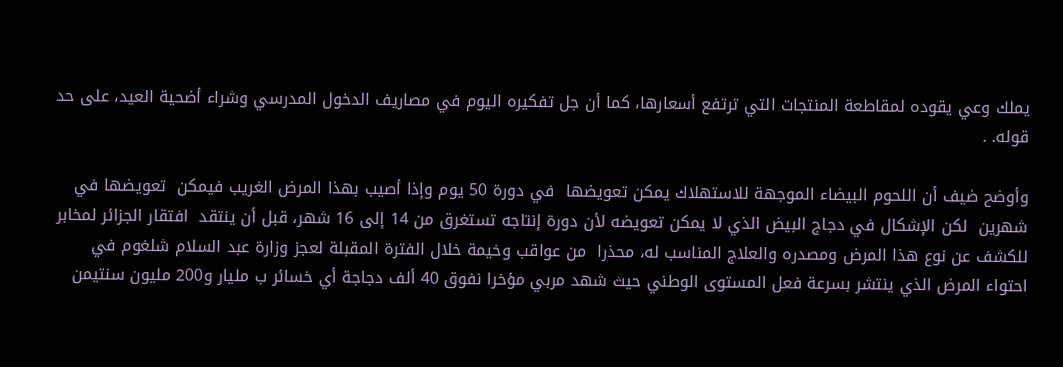يملك وعي يقوده لمقاطعة المنتجات التي ترتفع أسعارها، كما أن جل تفكيره اليوم في مصاريف الدخول المدرسي وشراء أضحية العيد، على حد قوله. .

وأوضح ضيف أن اللحوم البيضاء الموجهة للاستهلاك يمكن تعويضها  في دورة 50 يوم وإذا أصيب بهذا المرض الغريب فيمكن  تعويضها في شهرين  لكن الإشكال في دجاج البيض الذي لا يمكن تعويضه لأن دورة إنتاجه تستغرق من 14 إلى 16 شهر، قبل أن ينتقد  افتقار الجزائر لمخابر للكشف عن نوع هذا المرض ومصدره والعلاج المناسب له، محذرا  من عواقب وخيمة خلال الفترة المقبلة لعجز وزارة عبد السلام شلغوم في احتواء المرض الذي ينتشر بسرعة فعل المستوى الوطني حيث شهد مربي مؤخرا نفوق 40 ألف دجاجة أي خسائر ب مليار و200 مليون سنتيمن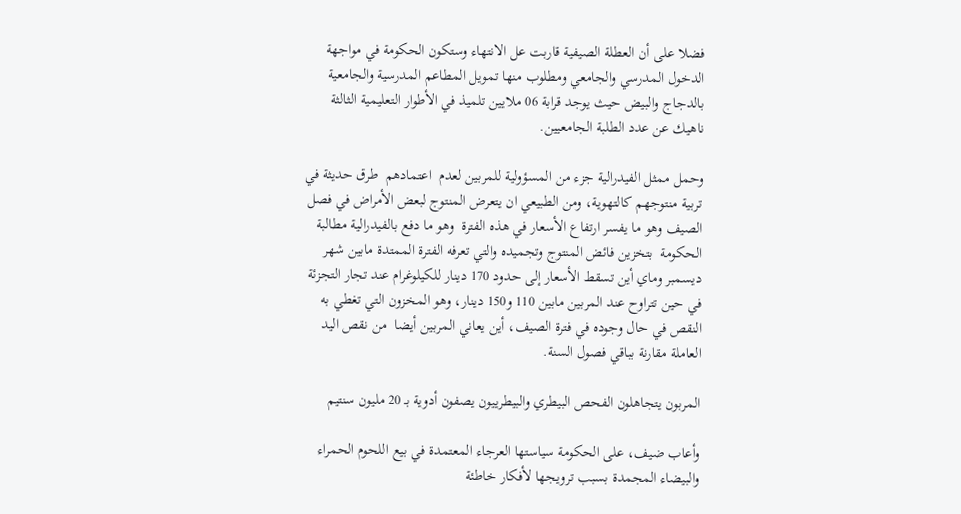فضلا على أن العطلة الصيفية قاربت عل الانتهاء وستكون الحكومة في مواجهة الدخول المدرسي والجامعي ومطلوب منها تمويل المطاعم المدرسية والجامعية بالدجاج والبيض حيث يوجد قرابة 06 ملايين تلميذ في الأطوار التعليمية الثالثة ناهيك عن عدد الطلبة الجامعيين.

وحمل ممثل الفيدرالية جزء من المسؤولية للمربين لعدم  اعتمادهم  طرق حديثة في تربية منتوجهم كالتهوية، ومن الطبيعي ان يتعرض المنتوج لبعض الأمراض في فصل الصيف وهو ما يفسر ارتفاع الأسعار في هذه الفترة  وهو ما دفع بالفيدرالية مطالبة الحكومة  بتخزين فائض المنتوج وتجميده والتي تعرفه الفترة الممتدة مابين شهر ديسمبر وماي أين تسقط الأسعار إلى حدود 170 دينار للكيلوغرام عند تجار التجزئة في حين تتراوح عند المربين مابين 110 و150 دينار، وهو المخزون التي تغطي به النقص في حال وجوده في فترة الصيف، أين يعاني المربين أيضا  من نقص اليد العاملة مقارنة بباقي فصول السنة.

المربون يتجاهلون الفحص البيطري والبيطرييون يصفون أدوية بـ 20 مليون سنتيم

وأعاب ضيف، على الحكومة سياستها العرجاء المعتمدة في بيع اللحوم الحمراء والبيضاء المجمدة بسبب ترويجها لأفكار خاطئة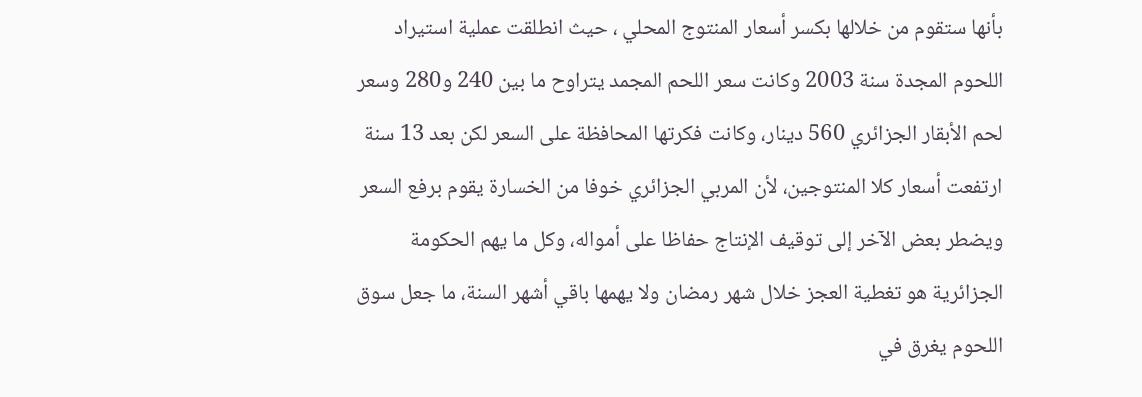بأنها ستقوم من خلالها بكسر أسعار المنتوج المحلي ، حيث انطلقت عملية استيراد اللحوم المجدة سنة 2003 وكانت سعر اللحم المجمد يتراوح ما بين 240 و280 وسعر لحم الأبقار الجزائري 560 دينار، وكانت فكرتها المحافظة على السعر لكن بعد 13 سنة ارتفعت أسعار كلا المنتوجين، لأن المربي الجزائري خوفا من الخسارة يقوم برفع السعر ويضطر بعض الآخر إلى توقيف الإنتاج حفاظا على أمواله، وكل ما يهم الحكومة الجزائرية هو تغطية العجز خلال شهر رمضان ولا يهمها باقي أشهر السنة، ما جعل سوق اللحوم يغرق في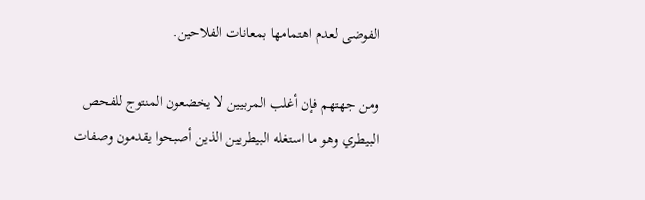الفوضى لعدم اهتمامها بمعانات الفلاحين.

ومن جهتهم فإن أغلب المربيين لا يخضعون المنتوج للفحص البيطري وهو ما استغله البيطريين الذين أصبحوا يقدمون وصفات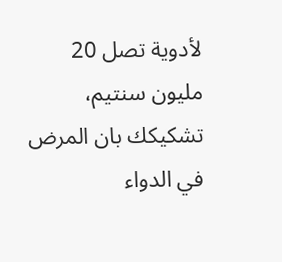لأدوية تصل 20 مليون سنتيم، تشكيكك بان المرض في الدواء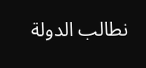نطالب الدولة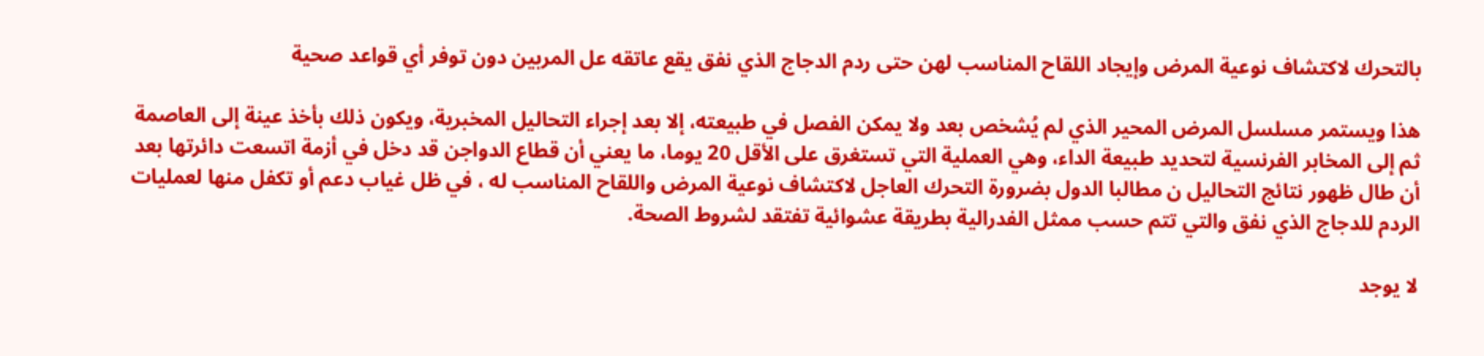بالتحرك لاكتشاف نوعية المرض وإيجاد اللقاح المناسب لهن حتى ردم الدجاج الذي نفق يقع عاتقه عل المربين دون توفر أي قواعد صحية

هذا ويستمر مسلسل المرض المحير الذي لم يُشخص بعد ولا يمكن الفصل في طبيعته، إلا بعد إجراء التحاليل المخبرية، ويكون ذلك بأخذ عينة إلى العاصمة ثم إلى المخابر الفرنسية لتحديد طبيعة الداء، وهي العملية التي تستغرق على الأقل 20 يوما، ما يعني أن قطاع الدواجن قد دخل في أزمة اتسعت دائرتها بعد أن طال ظهور نتائج التحاليل ن مطالبا الدول بضرورة التحرك العاجل لاكتشاف نوعية المرض واللقاح المناسب له ، في ظل غياب دعم أو تكفل منها لعمليات الردم للدجاج الذي نفق والتي تتم حسب ممثل الفدرالية بطريقة عشوائية تفتقد لشروط الصحة.

لا يوجد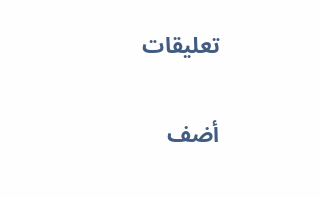تعليقات

أضف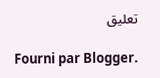تعليق

Fourni par Blogger.